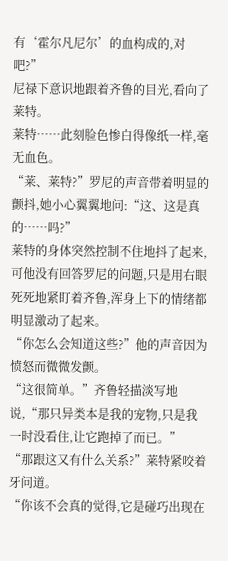有‘霍尔凡尼尔’的血构成的,对吧?”
尼禄下意识地跟着齐鲁的目光,看向了莱特。
莱特……此刻脸色惨白得像纸一样,毫无血色。
“莱、莱特?”罗尼的声音带着明显的颤抖,她小心翼翼地问:“这、这是真的……吗?”
莱特的身体突然控制不住地抖了起来,可他没有回答罗尼的问题,只是用右眼死死地紧盯着齐鲁,浑身上下的情绪都明显激动了起来。
“你怎么会知道这些?”他的声音因为愤怒而微微发颤。
“这很简单。”齐鲁轻描淡写地说,“那只异类本是我的宠物,只是我一时没看住,让它跑掉了而已。”
“那跟这又有什么关系?”莱特紧咬着牙问道。
“你该不会真的觉得,它是碰巧出现在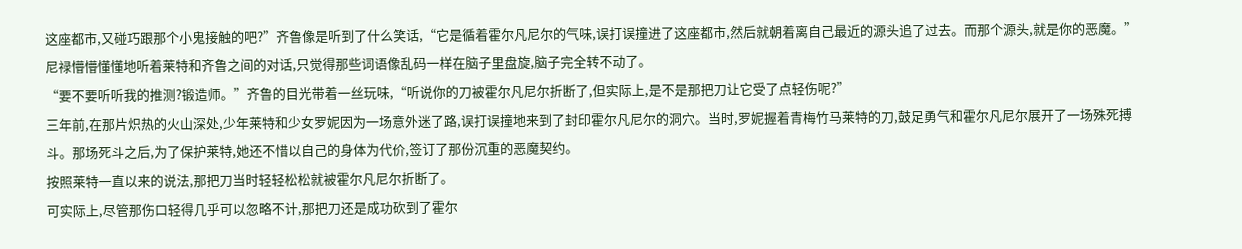这座都市,又碰巧跟那个小鬼接触的吧?”齐鲁像是听到了什么笑话,“它是循着霍尔凡尼尔的气味,误打误撞进了这座都市,然后就朝着离自己最近的源头追了过去。而那个源头,就是你的恶魔。”
尼禄懵懵懂懂地听着莱特和齐鲁之间的对话,只觉得那些词语像乱码一样在脑子里盘旋,脑子完全转不动了。
“要不要听听我的推测?锻造师。”齐鲁的目光带着一丝玩味,“听说你的刀被霍尔凡尼尔折断了,但实际上,是不是那把刀让它受了点轻伤呢?”
三年前,在那片炽热的火山深处,少年莱特和少女罗妮因为一场意外迷了路,误打误撞地来到了封印霍尔凡尼尔的洞穴。当时,罗妮握着青梅竹马莱特的刀,鼓足勇气和霍尔凡尼尔展开了一场殊死搏斗。那场死斗之后,为了保护莱特,她还不惜以自己的身体为代价,签订了那份沉重的恶魔契约。
按照莱特一直以来的说法,那把刀当时轻轻松松就被霍尔凡尼尔折断了。
可实际上,尽管那伤口轻得几乎可以忽略不计,那把刀还是成功砍到了霍尔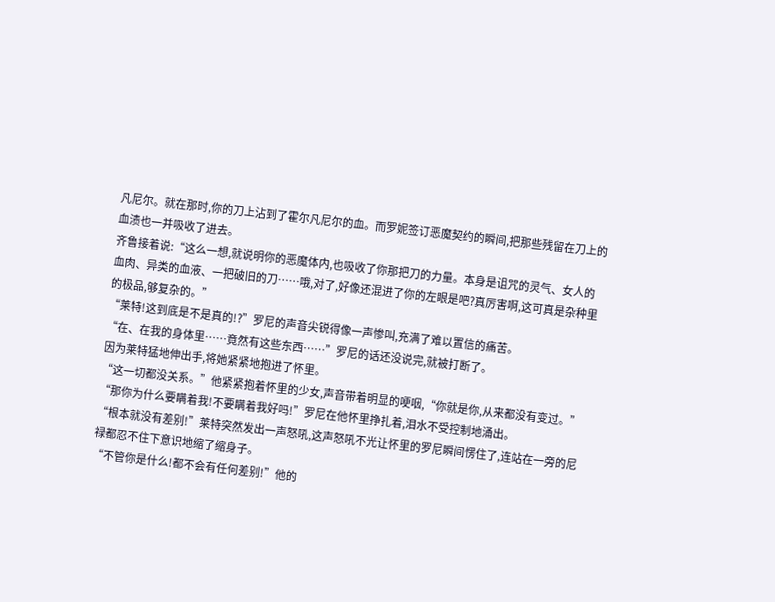凡尼尔。就在那时,你的刀上沾到了霍尔凡尼尔的血。而罗妮签订恶魔契约的瞬间,把那些残留在刀上的血渍也一并吸收了进去。
齐鲁接着说:“这么一想,就说明你的恶魔体内,也吸收了你那把刀的力量。本身是诅咒的灵气、女人的血肉、异类的血液、一把破旧的刀……哦,对了,好像还混进了你的左眼是吧?真厉害啊,这可真是杂种里的极品,够复杂的。”
“莱特!这到底是不是真的!?”罗尼的声音尖锐得像一声惨叫,充满了难以置信的痛苦。
“在、在我的身体里……竟然有这些东西……”罗尼的话还没说完,就被打断了。
因为莱特猛地伸出手,将她紧紧地抱进了怀里。
“这一切都没关系。”他紧紧抱着怀里的少女,声音带着明显的哽咽,“你就是你,从来都没有变过。”
“那你为什么要瞒着我!不要瞒着我好吗!”罗尼在他怀里挣扎着,泪水不受控制地涌出。
“根本就没有差别!”莱特突然发出一声怒吼,这声怒吼不光让怀里的罗尼瞬间愣住了,连站在一旁的尼禄都忍不住下意识地缩了缩身子。
“不管你是什么!都不会有任何差别!”他的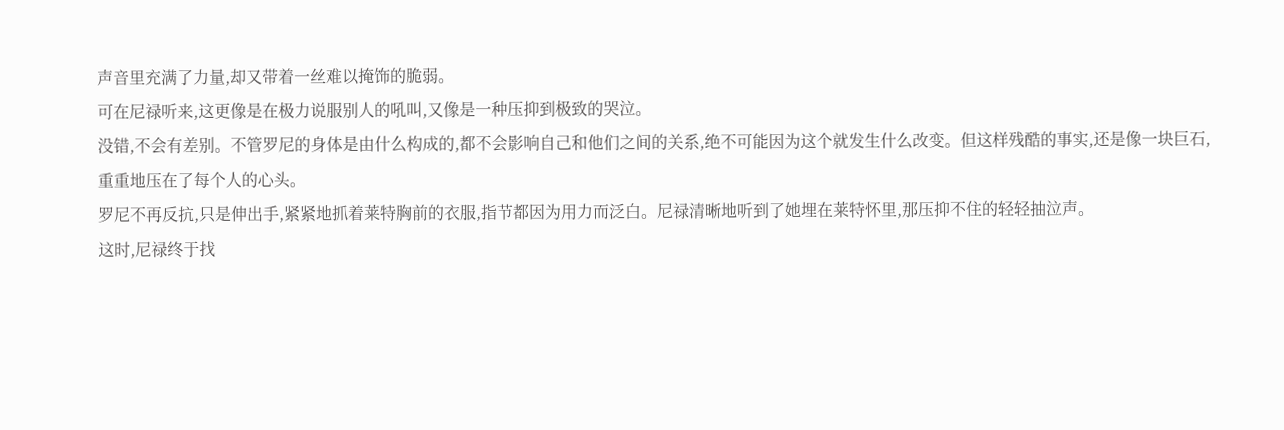声音里充满了力量,却又带着一丝难以掩饰的脆弱。
可在尼禄听来,这更像是在极力说服别人的吼叫,又像是一种压抑到极致的哭泣。
没错,不会有差别。不管罗尼的身体是由什么构成的,都不会影响自己和他们之间的关系,绝不可能因为这个就发生什么改变。但这样残酷的事实,还是像一块巨石,重重地压在了每个人的心头。
罗尼不再反抗,只是伸出手,紧紧地抓着莱特胸前的衣服,指节都因为用力而泛白。尼禄清晰地听到了她埋在莱特怀里,那压抑不住的轻轻抽泣声。
这时,尼禄终于找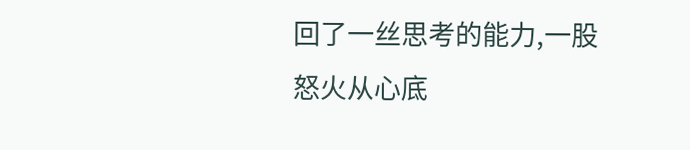回了一丝思考的能力,一股怒火从心底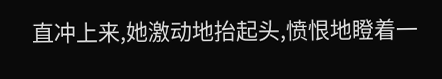直冲上来,她激动地抬起头,愤恨地瞪着一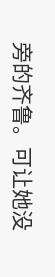旁的齐鲁。可让她没